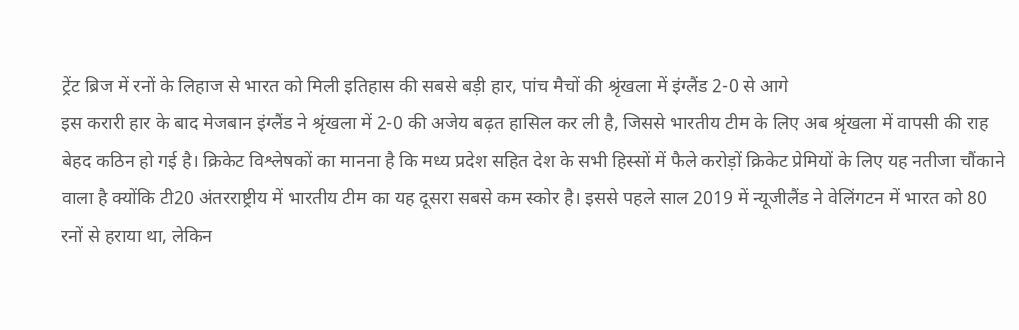ट्रेंट ब्रिज में रनों के लिहाज से भारत को मिली इतिहास की सबसे बड़ी हार, पांच मैचों की श्रृंखला में इंग्लैंड 2-0 से आगे
इस करारी हार के बाद मेजबान इंग्लैंड ने श्रृंखला में 2-0 की अजेय बढ़त हासिल कर ली है, जिससे भारतीय टीम के लिए अब श्रृंखला में वापसी की राह बेहद कठिन हो गई है। क्रिकेट विश्लेषकों का मानना है कि मध्य प्रदेश सहित देश के सभी हिस्सों में फैले करोड़ों क्रिकेट प्रेमियों के लिए यह नतीजा चौंकाने वाला है क्योंकि टी20 अंतरराष्ट्रीय में भारतीय टीम का यह दूसरा सबसे कम स्कोर है। इससे पहले साल 2019 में न्यूजीलैंड ने वेलिंगटन में भारत को 80 रनों से हराया था, लेकिन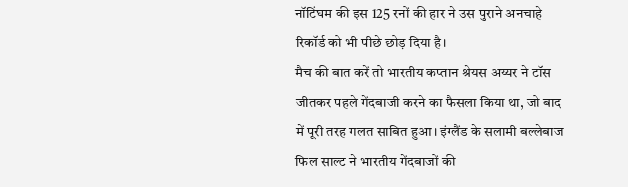नॉटिंघम की इस 125 रनों की हार ने उस पुराने अनचाहे रिकॉर्ड को भी पीछे छोड़ दिया है।
मैच की बात करें तो भारतीय कप्तान श्रेयस अय्यर ने टॉस जीतकर पहले गेंदबाजी करने का फैसला किया था, जो बाद में पूरी तरह गलत साबित हुआ। इंग्लैंड के सलामी बल्लेबाज फिल साल्ट ने भारतीय गेंदबाजों की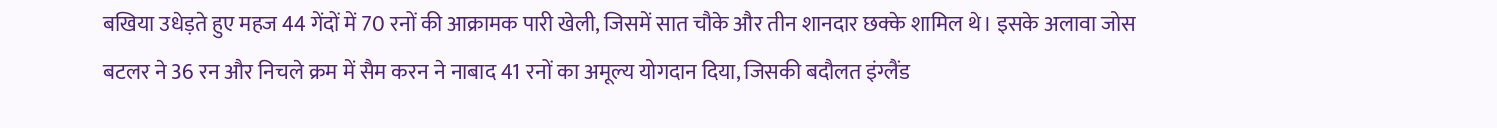बखिया उधेड़ते हुए महज 44 गेंदों में 70 रनों की आक्रामक पारी खेली, जिसमें सात चौके और तीन शानदार छक्के शामिल थे। इसके अलावा जोस बटलर ने 36 रन और निचले क्रम में सैम करन ने नाबाद 41 रनों का अमूल्य योगदान दिया, जिसकी बदौलत इंग्लैंड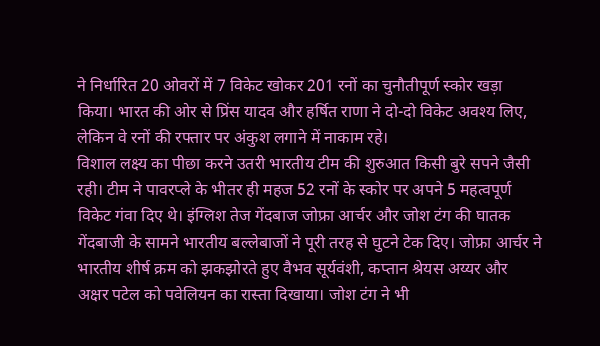ने निर्धारित 20 ओवरों में 7 विकेट खोकर 201 रनों का चुनौतीपूर्ण स्कोर खड़ा किया। भारत की ओर से प्रिंस यादव और हर्षित राणा ने दो-दो विकेट अवश्य लिए, लेकिन वे रनों की रफ्तार पर अंकुश लगाने में नाकाम रहे।
विशाल लक्ष्य का पीछा करने उतरी भारतीय टीम की शुरुआत किसी बुरे सपने जैसी रही। टीम ने पावरप्ले के भीतर ही महज 52 रनों के स्कोर पर अपने 5 महत्वपूर्ण विकेट गंवा दिए थे। इंग्लिश तेज गेंदबाज जोफ्रा आर्चर और जोश टंग की घातक गेंदबाजी के सामने भारतीय बल्लेबाजों ने पूरी तरह से घुटने टेक दिए। जोफ्रा आर्चर ने भारतीय शीर्ष क्रम को झकझोरते हुए वैभव सूर्यवंशी, कप्तान श्रेयस अय्यर और अक्षर पटेल को पवेलियन का रास्ता दिखाया। जोश टंग ने भी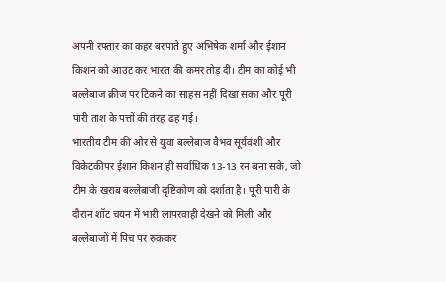अपनी रफ्तार का कहर बरपाते हुए अभिषेक शर्मा और ईशान किशन को आउट कर भारत की कमर तोड़ दी। टीम का कोई भी बल्लेबाज क्रीज पर टिकने का साहस नहीं दिखा सका और पूरी पारी ताश के पत्तों की तरह ढह गई।
भारतीय टीम की ओर से युवा बल्लेबाज वैभव सूर्यवंशी और विकेटकीपर ईशान किशन ही सर्वाधिक 13-13 रन बना सके, जो टीम के खराब बल्लेबाजी दृष्टिकोण को दर्शाता है। पूरी पारी के दौरान शॉट चयन में भारी लापरवाही देखने को मिली और बल्लेबाजों में पिच पर रुककर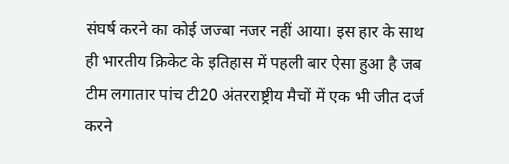संघर्ष करने का कोई जज्बा नजर नहीं आया। इस हार के साथ ही भारतीय क्रिकेट के इतिहास में पहली बार ऐसा हुआ है जब टीम लगातार पांच टी20 अंतरराष्ट्रीय मैचों में एक भी जीत दर्ज करने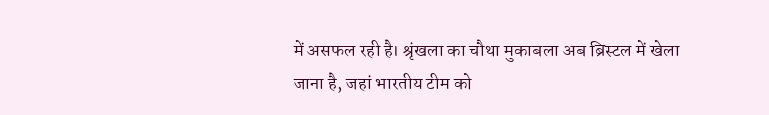में असफल रही है। श्रृंखला का चौथा मुकाबला अब ब्रिस्टल में खेला जाना है, जहां भारतीय टीम को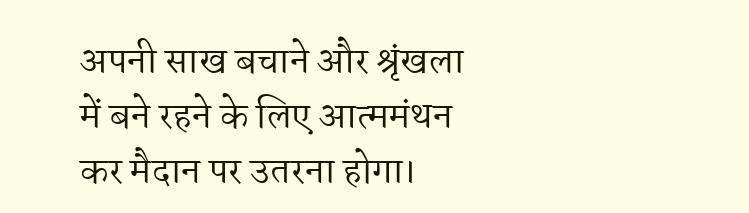अपनी साख बचाने और श्रृंखला में बने रहने के लिए आत्ममंथन कर मैदान पर उतरना होगा।